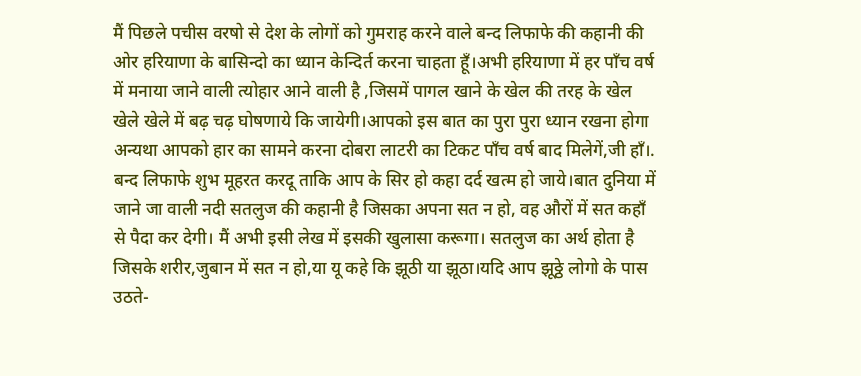मैं पिछले पचीस वरषो से देश के लोगों को गुमराह करने वाले बन्द लिफाफे की कहानी की ओर हरियाणा के बासिन्दो का ध्यान केन्दिर्त करना चाहता हूँ।अभी हरियाणा में हर पाँच वर्ष में मनाया जाने वाली त्योहार आने वाली है ,जिसमें पागल खाने के खेल की तरह के खेल खेले खेले में बढ़ चढ़ घोषणाये कि जायेगी।आपको इस बात का पुरा पुरा ध्यान रखना होगा अन्यथा आपको हार का सामने करना दोबरा लाटरी का टिकट पाँच वर्ष बाद मिलेगें,जी हाँ।. बन्द लिफाफे शुभ मूहरत करदू ताकि आप के सिर हो कहा दर्द खत्म हो जाये।बात दुनिया में जाने जा वाली नदी सतलुज की कहानी है जिसका अपना सत न हो, वह औरों में सत कहाँ से पैदा कर देगी। मैं अभी इसी लेख में इसकी खुलासा करूगा। सतलुज का अर्थ होता है जिसके शरीर,जुबान में सत न हो,या यू कहे कि झूठी या झूठा।यदि आप झूठ्ठे लोगो के पास उठते-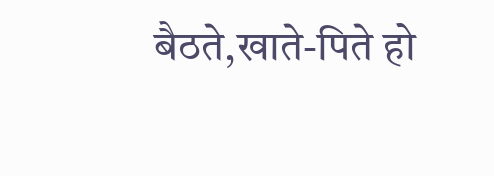बैठते,खाते-पिते हो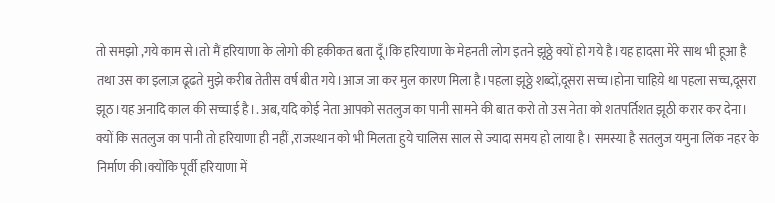तो समझो ,गये काम से।तो मैं हरियाणा के लोगो की हकीकत बता दूँ।कि हरियाणा के मेहनती लोग इतने झूठ्ठे क्यों हो गये है।यह हादसा मेंरे साथ भी हूआ है तथा उस का इलाज़ ढूढते मुझे करीब तेतीस वर्ष बीत गये।आज जा कर मुल कारण मिला है।पहला झूठ्ठे शब्दों,दूसरा सच्च।होना चाहिय़े था पहला सच्च,दूसरा झूठ।यह अनादि काल की सच्चाई है।. अब,यदि कोई नेता आपको सतलुज का पानी सामने की बात करो तो उस नेता को शतपर्तिशत झूठी करार कर देना। क्यों कि सतलुज का पानी तो हरियाणा ही नहीं ,राजस्थान को भी मिलता हुये चालिस साल से ज्यादा समय हो लाया है। समस्या है सतलुज यमुना लिंक नहर के निर्माण की।क्योंकि पूर्वी हरियाणा में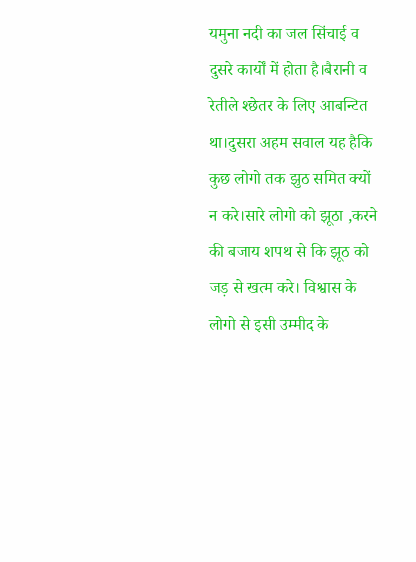यमुना नदी का जल सिंचाई व दुसरे कार्यों में होता है।बैरानी व रेतीले श्छेतर के लिए आबन्टित था।दुसरा अहम सवाल यह हैकि कुछ लोगो तक झुठ समित क्यों न करे।सारे लोगो को झूठा ,करने की बजाय शपथ से कि झूठ को जड़ से खत्म करे। विश्वास के लोगो से इसी उम्मीद के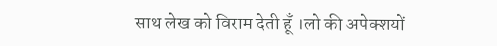साथ लेख को विराम देती हूँ ।लो की अपेक्शयों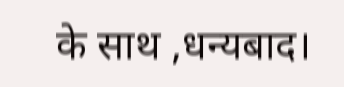के साथ ,धन्यबाद।